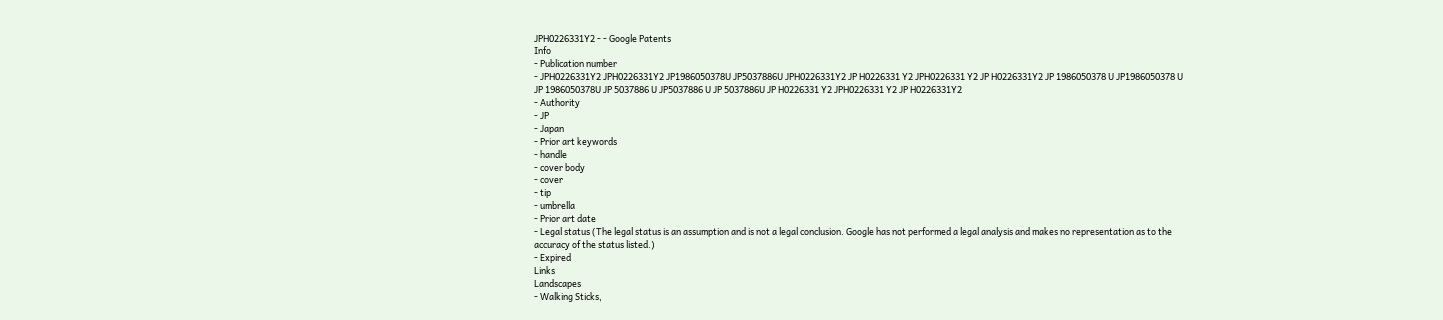JPH0226331Y2 - - Google Patents
Info
- Publication number
- JPH0226331Y2 JPH0226331Y2 JP1986050378U JP5037886U JPH0226331Y2 JP H0226331 Y2 JPH0226331 Y2 JP H0226331Y2 JP 1986050378 U JP1986050378 U JP 1986050378U JP 5037886 U JP5037886 U JP 5037886U JP H0226331 Y2 JPH0226331 Y2 JP H0226331Y2
- Authority
- JP
- Japan
- Prior art keywords
- handle
- cover body
- cover
- tip
- umbrella
- Prior art date
- Legal status (The legal status is an assumption and is not a legal conclusion. Google has not performed a legal analysis and makes no representation as to the accuracy of the status listed.)
- Expired
Links
Landscapes
- Walking Sticks,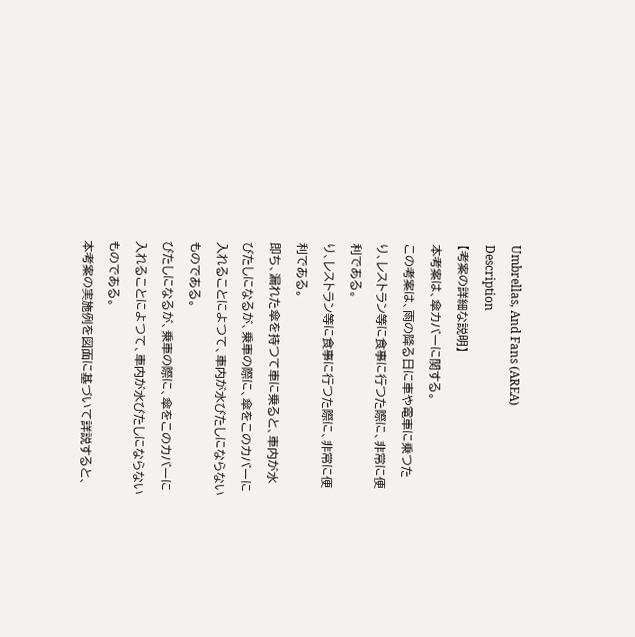Umbrellas, And Fans (AREA)
Description
【考案の詳細な説明】
本考案は、傘カバーに関する。
この考案は、雨の降る日に車や電車に乗つた
り、レストラン等に食事に行つた際に、非常に便
利である。
り、レストラン等に食事に行つた際に、非常に便
利である。
即ち、漏れた傘を持つて車に乗ると、車内が水
びたしになるが、乗車の際に、傘をこのカバーに
入れることによつて、車内が水びたしにならない
ものである。
びたしになるが、乗車の際に、傘をこのカバーに
入れることによつて、車内が水びたしにならない
ものである。
本考案の実施例を図面に基づいて詳説すると、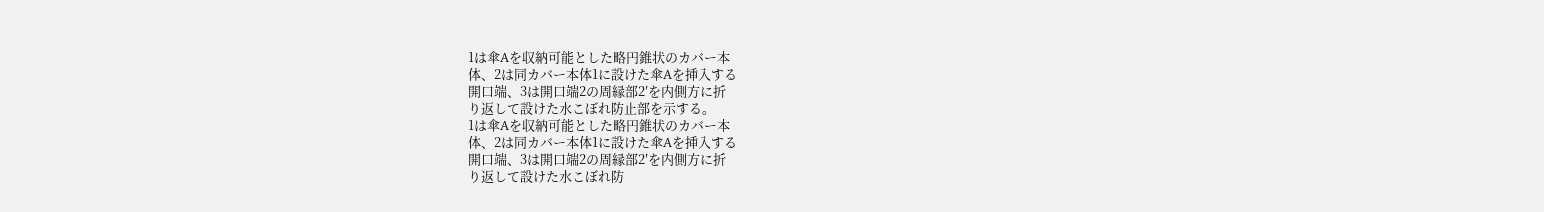1は傘Aを収納可能とした略円錐状のカバー本
体、2は同カバー本体1に設けた傘Aを挿入する
開口端、3は開口端2の周縁部2′を内側方に折
り返して設けた水こぼれ防止部を示する。
1は傘Aを収納可能とした略円錐状のカバー本
体、2は同カバー本体1に設けた傘Aを挿入する
開口端、3は開口端2の周縁部2′を内側方に折
り返して設けた水こぼれ防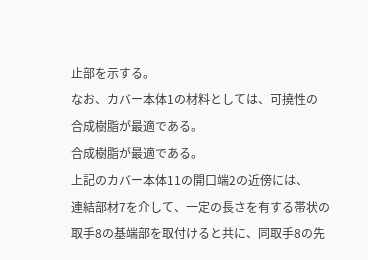止部を示する。
なお、カバー本体1の材料としては、可撓性の
合成樹脂が最適である。
合成樹脂が最適である。
上記のカバー本体11の開口端2の近傍には、
連結部材7を介して、一定の長さを有する帯状の
取手8の基端部を取付けると共に、同取手8の先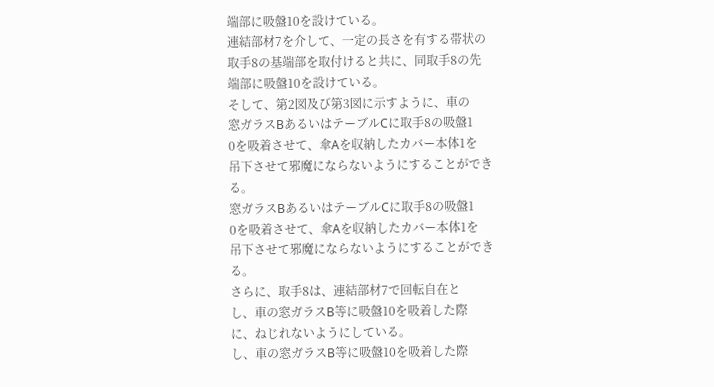端部に吸盤10を設けている。
連結部材7を介して、一定の長さを有する帯状の
取手8の基端部を取付けると共に、同取手8の先
端部に吸盤10を設けている。
そして、第2図及び第3図に示すように、車の
窓ガラスBあるいはテーブルCに取手8の吸盤1
0を吸着させて、傘Aを収納したカバー本体1を
吊下させて邪魔にならないようにすることができ
る。
窓ガラスBあるいはテーブルCに取手8の吸盤1
0を吸着させて、傘Aを収納したカバー本体1を
吊下させて邪魔にならないようにすることができ
る。
さらに、取手8は、連結部材7で回転自在と
し、車の窓ガラスB等に吸盤10を吸着した際
に、ねじれないようにしている。
し、車の窓ガラスB等に吸盤10を吸着した際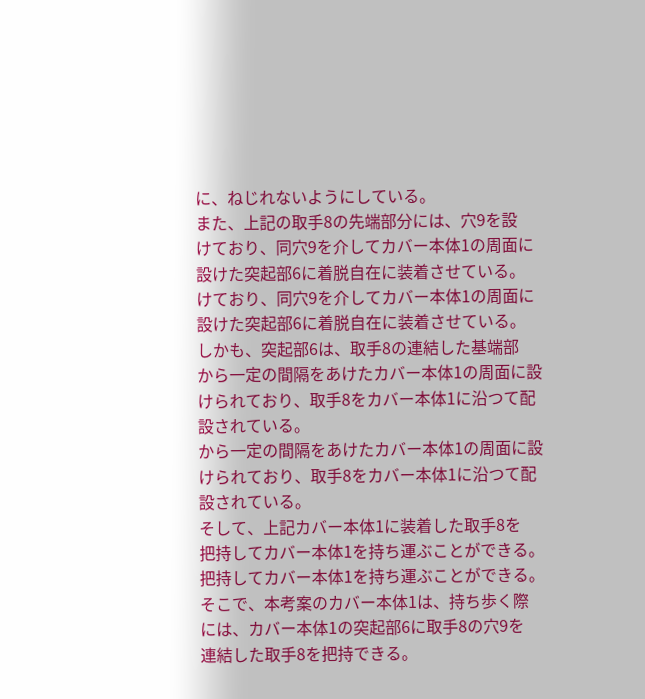に、ねじれないようにしている。
また、上記の取手8の先端部分には、穴9を設
けており、同穴9を介してカバー本体1の周面に
設けた突起部6に着脱自在に装着させている。
けており、同穴9を介してカバー本体1の周面に
設けた突起部6に着脱自在に装着させている。
しかも、突起部6は、取手8の連結した基端部
から一定の間隔をあけたカバー本体1の周面に設
けられており、取手8をカバー本体1に沿つて配
設されている。
から一定の間隔をあけたカバー本体1の周面に設
けられており、取手8をカバー本体1に沿つて配
設されている。
そして、上記カバー本体1に装着した取手8を
把持してカバー本体1を持ち運ぶことができる。
把持してカバー本体1を持ち運ぶことができる。
そこで、本考案のカバー本体1は、持ち歩く際
には、カバー本体1の突起部6に取手8の穴9を
連結した取手8を把持できる。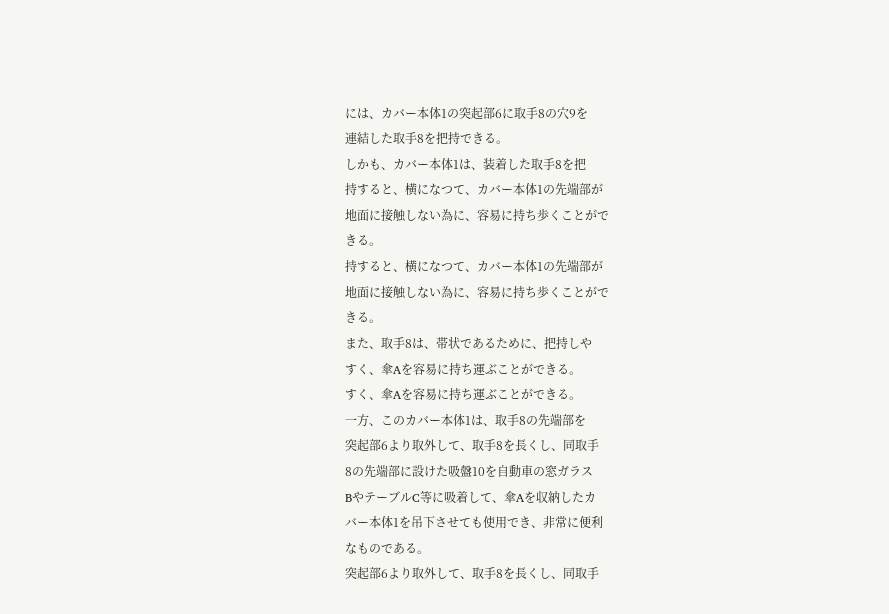には、カバー本体1の突起部6に取手8の穴9を
連結した取手8を把持できる。
しかも、カバー本体1は、装着した取手8を把
持すると、横になつて、カバー本体1の先端部が
地面に接触しない為に、容易に持ち歩くことがで
きる。
持すると、横になつて、カバー本体1の先端部が
地面に接触しない為に、容易に持ち歩くことがで
きる。
また、取手8は、帯状であるために、把持しや
すく、傘Aを容易に持ち運ぶことができる。
すく、傘Aを容易に持ち運ぶことができる。
一方、このカバー本体1は、取手8の先端部を
突起部6より取外して、取手8を長くし、同取手
8の先端部に設けた吸盤10を自動車の窓ガラス
BやテーブルC等に吸着して、傘Aを収納したカ
バー本体1を吊下させても使用でき、非常に便利
なものである。
突起部6より取外して、取手8を長くし、同取手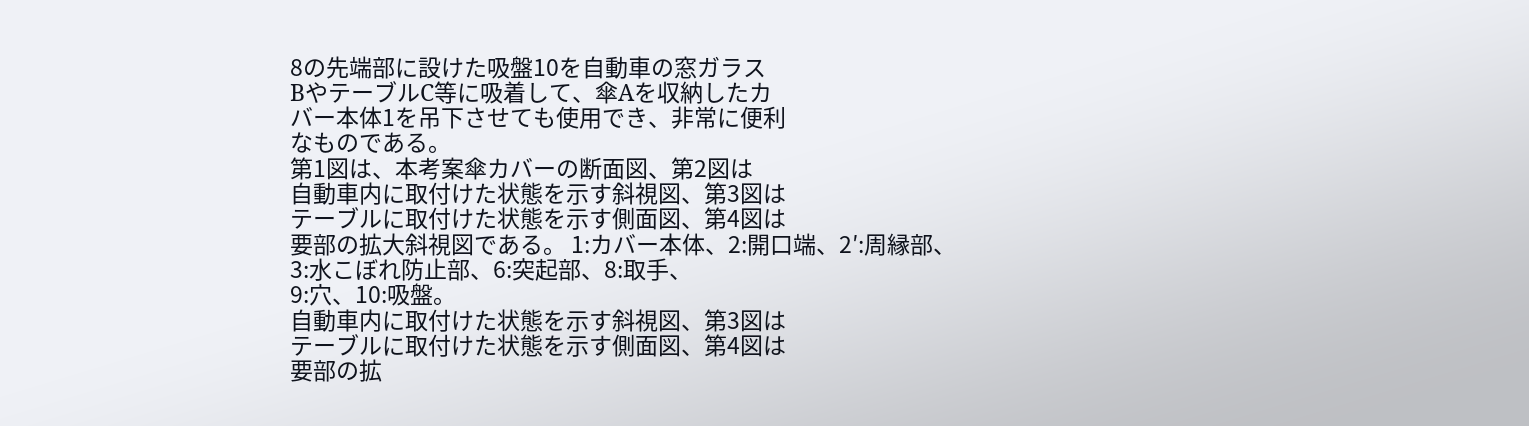8の先端部に設けた吸盤10を自動車の窓ガラス
BやテーブルC等に吸着して、傘Aを収納したカ
バー本体1を吊下させても使用でき、非常に便利
なものである。
第1図は、本考案傘カバーの断面図、第2図は
自動車内に取付けた状態を示す斜視図、第3図は
テーブルに取付けた状態を示す側面図、第4図は
要部の拡大斜視図である。 1:カバー本体、2:開口端、2′:周縁部、
3:水こぼれ防止部、6:突起部、8:取手、
9:穴、10:吸盤。
自動車内に取付けた状態を示す斜視図、第3図は
テーブルに取付けた状態を示す側面図、第4図は
要部の拡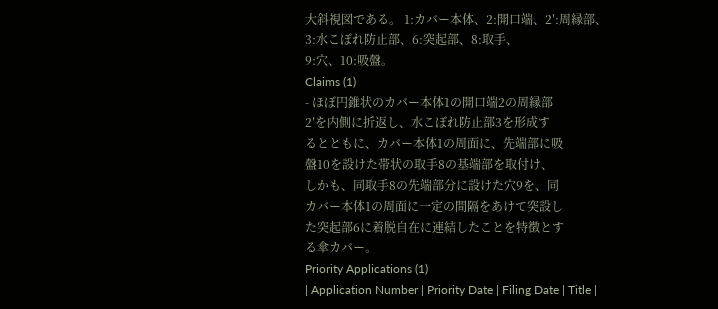大斜視図である。 1:カバー本体、2:開口端、2′:周縁部、
3:水こぼれ防止部、6:突起部、8:取手、
9:穴、10:吸盤。
Claims (1)
- ほぼ円錐状のカバー本体1の開口端2の周縁部
2′を内側に折返し、水こぼれ防止部3を形成す
るとともに、カバー本体1の周面に、先端部に吸
盤10を設けた帯状の取手8の基端部を取付け、
しかも、同取手8の先端部分に設けた穴9を、同
カバー本体1の周面に一定の間隔をあけて突設し
た突起部6に着脱自在に連結したことを特徴とす
る傘カバー。
Priority Applications (1)
| Application Number | Priority Date | Filing Date | Title |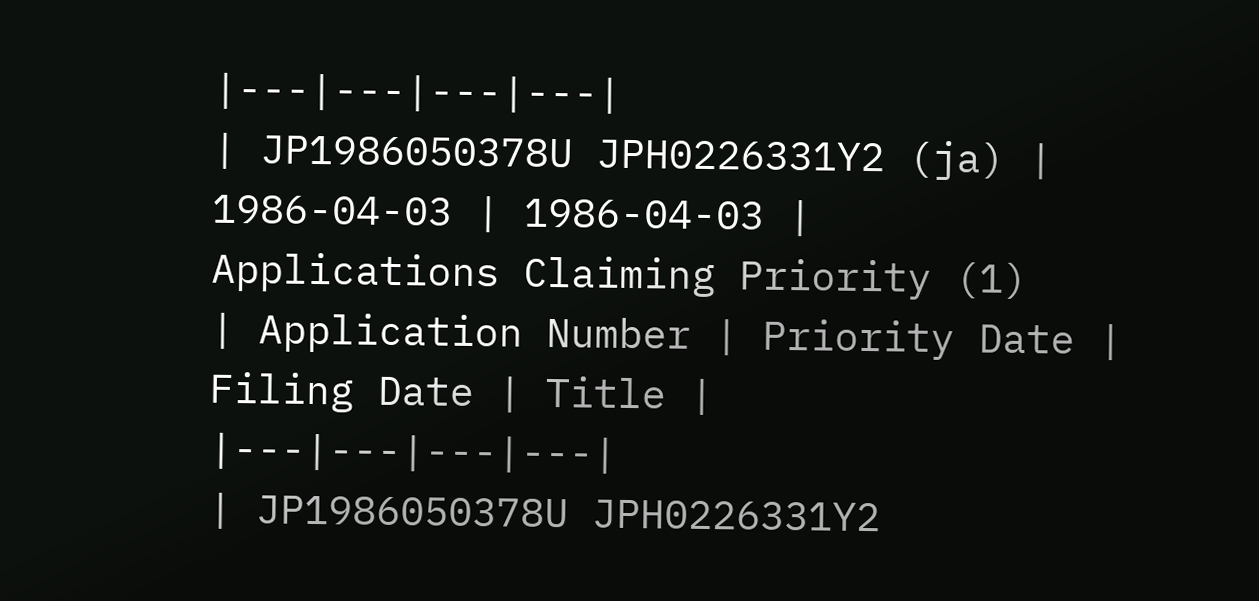|---|---|---|---|
| JP1986050378U JPH0226331Y2 (ja) | 1986-04-03 | 1986-04-03 |
Applications Claiming Priority (1)
| Application Number | Priority Date | Filing Date | Title |
|---|---|---|---|
| JP1986050378U JPH0226331Y2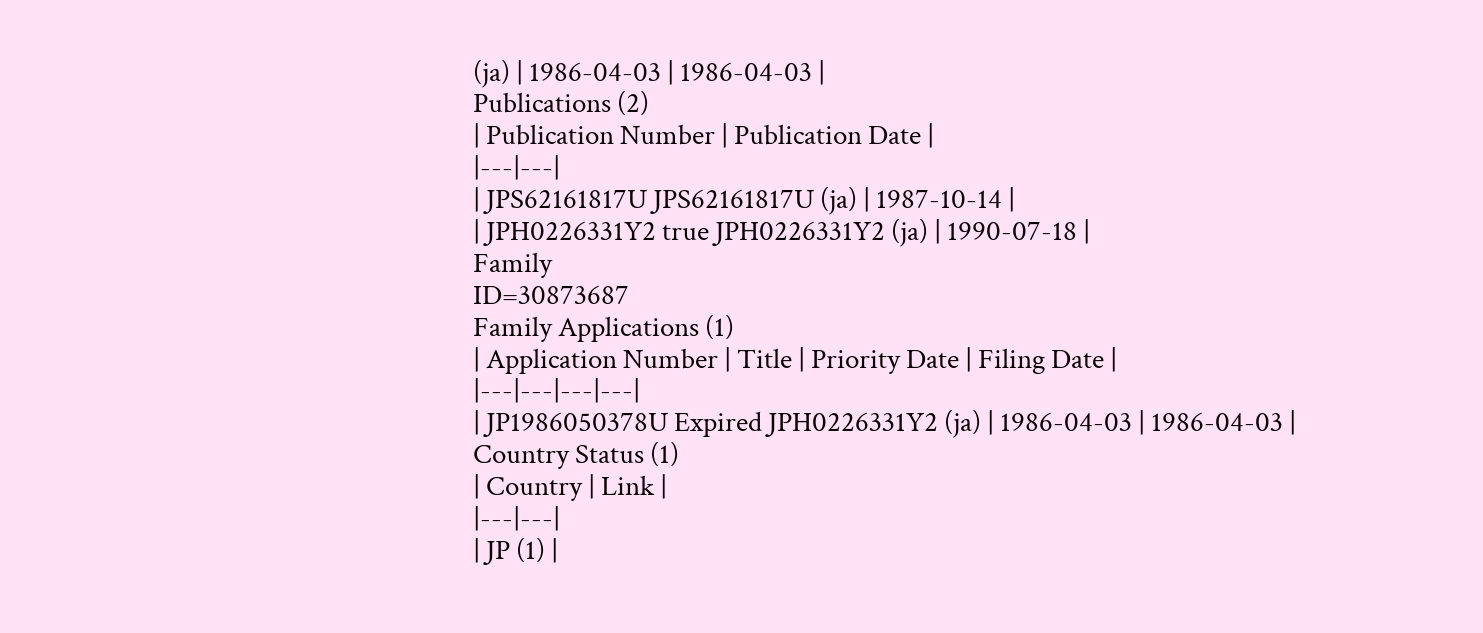(ja) | 1986-04-03 | 1986-04-03 |
Publications (2)
| Publication Number | Publication Date |
|---|---|
| JPS62161817U JPS62161817U (ja) | 1987-10-14 |
| JPH0226331Y2 true JPH0226331Y2 (ja) | 1990-07-18 |
Family
ID=30873687
Family Applications (1)
| Application Number | Title | Priority Date | Filing Date |
|---|---|---|---|
| JP1986050378U Expired JPH0226331Y2 (ja) | 1986-04-03 | 1986-04-03 |
Country Status (1)
| Country | Link |
|---|---|
| JP (1) |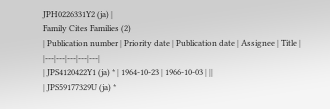JPH0226331Y2 (ja) |
Family Cites Families (2)
| Publication number | Priority date | Publication date | Assignee | Title |
|---|---|---|---|---|
| JPS4120422Y1 (ja) * | 1964-10-23 | 1966-10-03 | ||
| JPS59177329U (ja) *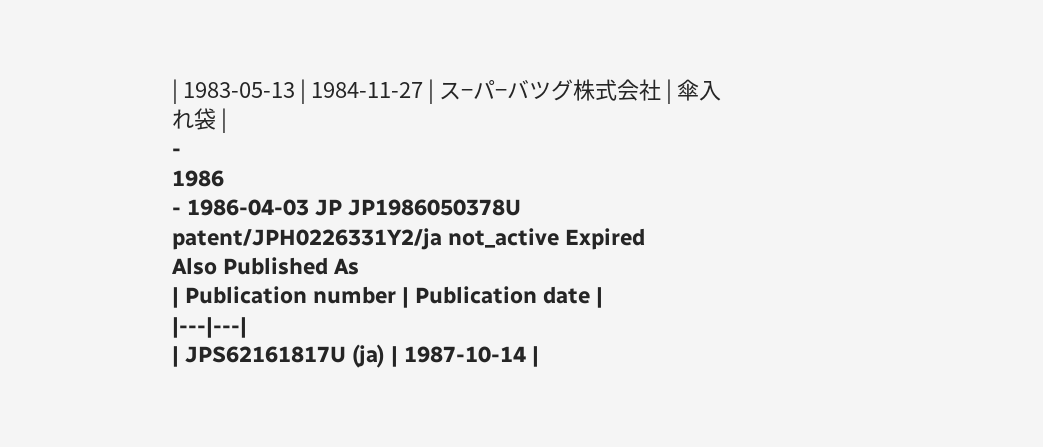| 1983-05-13 | 1984-11-27 | ス−パ−バツグ株式会社 | 傘入れ袋 |
-
1986
- 1986-04-03 JP JP1986050378U patent/JPH0226331Y2/ja not_active Expired
Also Published As
| Publication number | Publication date |
|---|---|
| JPS62161817U (ja) | 1987-10-14 |